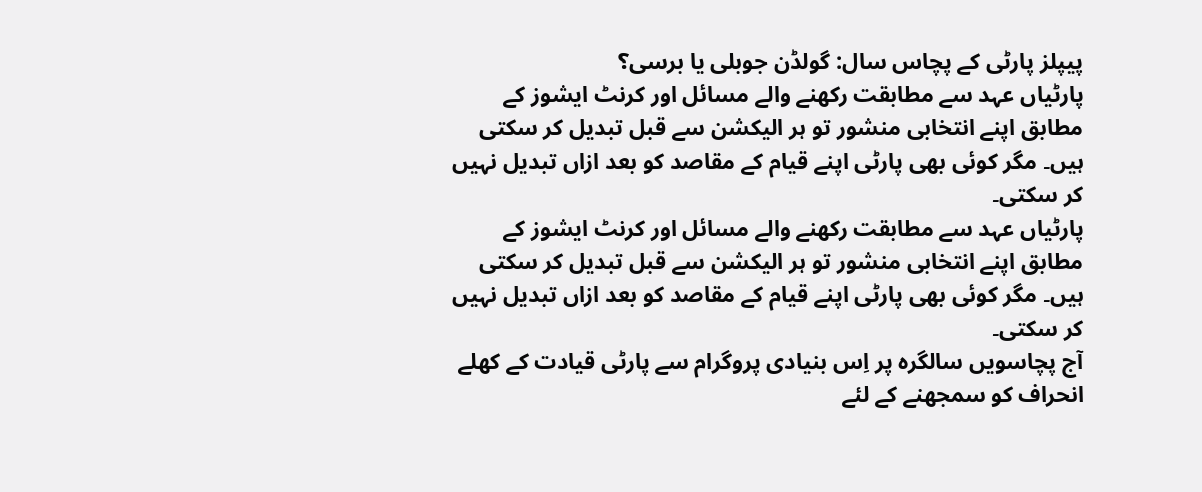پیپلز پارٹی کے پچاس سال: گولڈن جوبلی یا برسی؟
پارٹیاں عہد سے مطابقت رکھنے والے مسائل اور کرنٹ ایشوز کے مطابق اپنے انتخابی منشور تو ہر الیکشن سے قبل تبدیل کر سکتی ہیں۔ مگر کوئی بھی پارٹی اپنے قیام کے مقاصد کو بعد ازاں تبدیل نہیں کر سکتی۔
پارٹیاں عہد سے مطابقت رکھنے والے مسائل اور کرنٹ ایشوز کے مطابق اپنے انتخابی منشور تو ہر الیکشن سے قبل تبدیل کر سکتی ہیں۔ مگر کوئی بھی پارٹی اپنے قیام کے مقاصد کو بعد ازاں تبدیل نہیں کر سکتی۔
آج پچاسویں سالگرہ پر اِس بنیادی پروگرام سے پارٹی قیادت کے کھلے انحراف کو سمجھنے کے لئے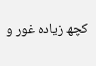کچھ زیادہ غور و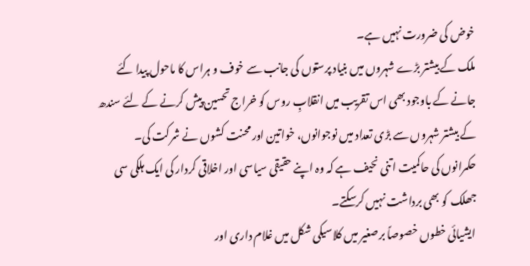خوض کی ضرورت نہیں ہے۔
ملک کے بیشتر بڑے شہروں میں بنیاد پرستوں کی جانب سے خوف و ہراس کا ماحول پیدا کئے جانے کے باوجود بھی اس تقریب میں انقلابِ روس کو خراج تحسین پیش کرنے کے لئے سندھ کے بیشتر شہروں سے بڑی تعداد میں نوجوانوں، خواتین اور محنت کشوں نے شرکت کی۔
حکمرانوں کی حاکمیت اتنی نحیف ہے کہ وہ اپنے حقیقی سیاسی اور اخلاقی کردار کی ایک ہلکی سی جھلک کو بھی برداشت نہیں کرسکتے۔
ایشیائی خطوں خصوصاً برصغیر میں کلاسیکی شکل میں غلام داری اور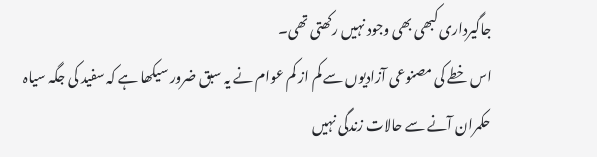جاگیرداری کبھی بھی وجود نہیں رکھتی تھی۔
اس خطے کی مصنوعی آزادیوں سے کم از کم عوام نے یہ سبق ضرور سیکھا ہے کہ سفید کی جگہ سیاہ حکمران آنے سے حالات زندگی نہیں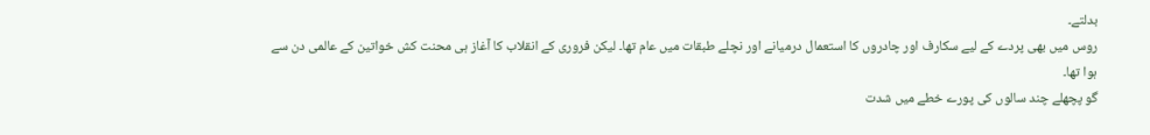بدلتے۔
روس میں بھی پردے کے لیے سکارف اور چادروں کا استعمال درمیانے اور نچلے طبقات میں عام تھا۔ لیکن فروری کے انقلاب کا آغاز ہی محنت کش خواتین کے عالمی دن سے ہوا تھا۔
گو پچھلے چند سالوں کی پورے خطے میں شدت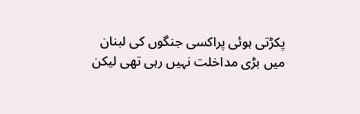پکڑتی ہوئی پراکسی جنگوں کی لبنان میں بڑی مداخلت نہیں رہی تھی لیکن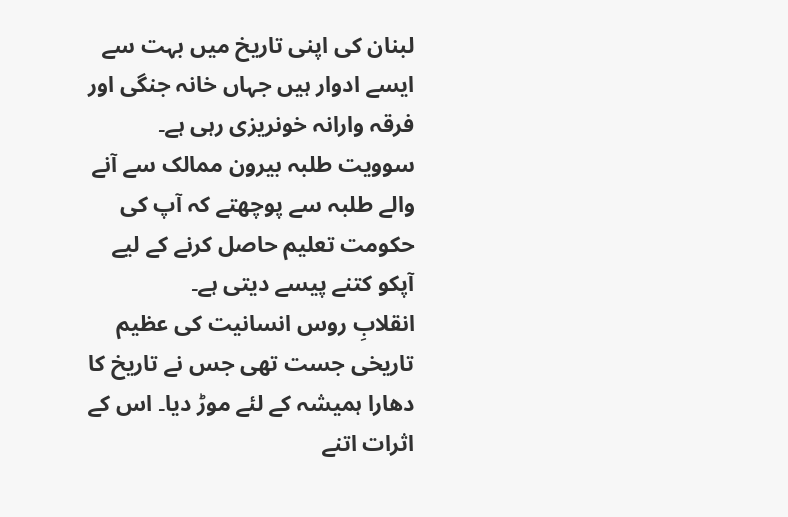لبنان کی اپنی تاریخ میں بہت سے ایسے ادوار ہیں جہاں خانہ جنگی اور فرقہ وارانہ خونریزی رہی ہے۔
سوویت طلبہ بیرون ممالک سے آنے والے طلبہ سے پوچھتے کہ آپ کی حکومت تعلیم حاصل کرنے کے لیے آپکو کتنے پیسے دیتی ہے۔
انقلابِ روس انسانیت کی عظیم تاریخی جست تھی جس نے تاریخ کا دھارا ہمیشہ کے لئے موڑ دیا۔ اس کے اثرات اتنے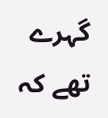گہرے تھے کہ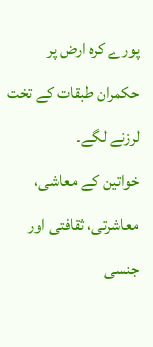پورے کرہ ارض پر حکمران طبقات کے تخت لرزنے لگے۔
خواتین کے معاشی، معاشرتی، ثقافتی اور جنسی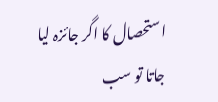استحصال کا اگر جائزہ لیا جاتا تو سب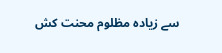سے زیادہ مظلوم محنت کش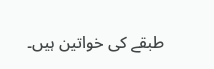طبقے کی خواتین ہیں۔